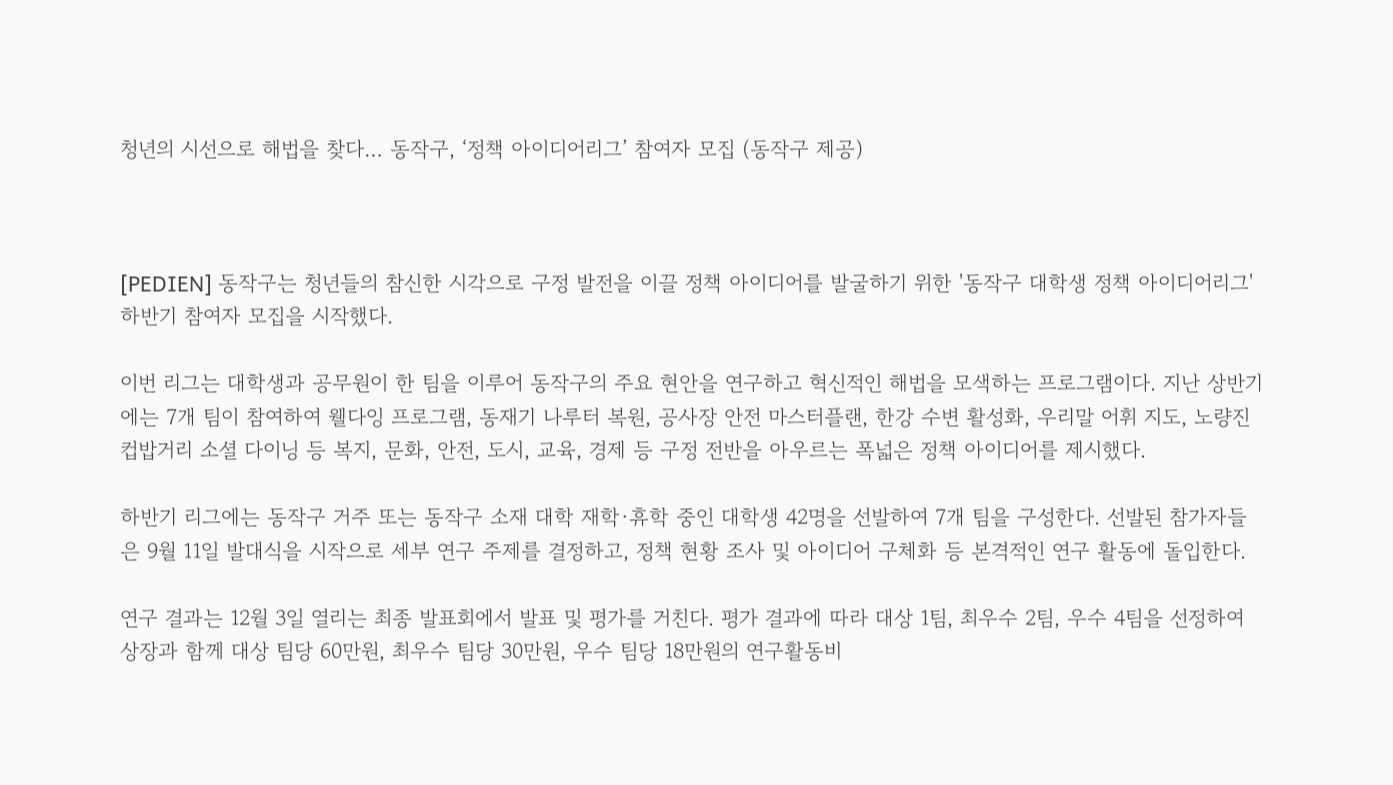청년의 시선으로 해법을 찾다… 동작구, ‘정책 아이디어리그’ 참여자 모집 (동작구 제공)



[PEDIEN] 동작구는 청년들의 참신한 시각으로 구정 발전을 이끌 정책 아이디어를 발굴하기 위한 '동작구 대학생 정책 아이디어리그' 하반기 참여자 모집을 시작했다.

이번 리그는 대학생과 공무원이 한 팀을 이루어 동작구의 주요 현안을 연구하고 혁신적인 해법을 모색하는 프로그램이다. 지난 상반기에는 7개 팀이 참여하여 웰다잉 프로그램, 동재기 나루터 복원, 공사장 안전 마스터플랜, 한강 수변 활성화, 우리말 어휘 지도, 노량진 컵밥거리 소셜 다이닝 등 복지, 문화, 안전, 도시, 교육, 경제 등 구정 전반을 아우르는 폭넓은 정책 아이디어를 제시했다.

하반기 리그에는 동작구 거주 또는 동작구 소재 대학 재학·휴학 중인 대학생 42명을 선발하여 7개 팀을 구성한다. 선발된 참가자들은 9월 11일 발대식을 시작으로 세부 연구 주제를 결정하고, 정책 현황 조사 및 아이디어 구체화 등 본격적인 연구 활동에 돌입한다.

연구 결과는 12월 3일 열리는 최종 발표회에서 발표 및 평가를 거친다. 평가 결과에 따라 대상 1팀, 최우수 2팀, 우수 4팀을 선정하여 상장과 함께 대상 팀당 60만원, 최우수 팀당 30만원, 우수 팀당 18만원의 연구활동비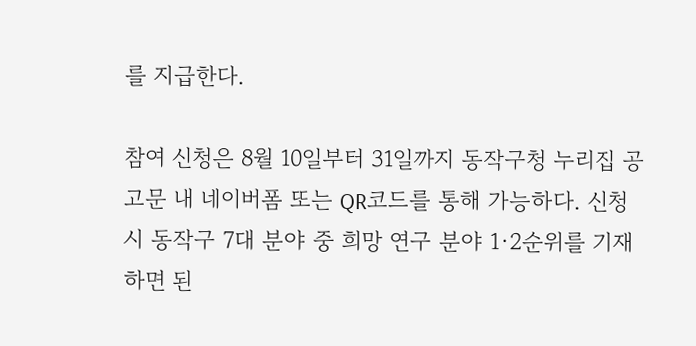를 지급한다.

참여 신청은 8월 10일부터 31일까지 동작구청 누리집 공고문 내 네이버폼 또는 QR코드를 통해 가능하다. 신청 시 동작구 7대 분야 중 희망 연구 분야 1·2순위를 기재하면 된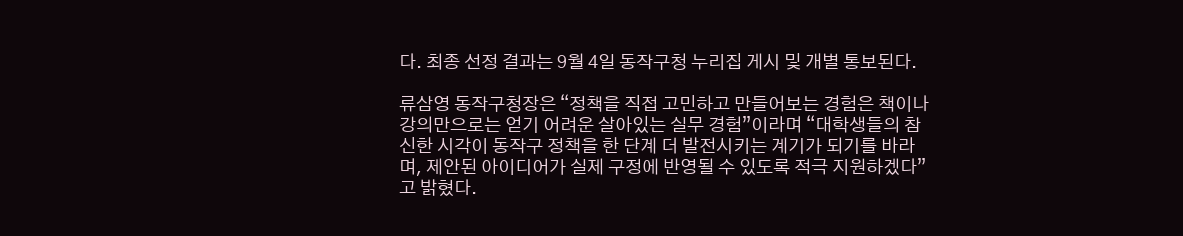다. 최종 선정 결과는 9월 4일 동작구청 누리집 게시 및 개별 통보된다.

류삼영 동작구청장은 “정책을 직접 고민하고 만들어보는 경험은 책이나 강의만으로는 얻기 어려운 살아있는 실무 경험”이라며 “대학생들의 참신한 시각이 동작구 정책을 한 단계 더 발전시키는 계기가 되기를 바라며, 제안된 아이디어가 실제 구정에 반영될 수 있도록 적극 지원하겠다”고 밝혔다.